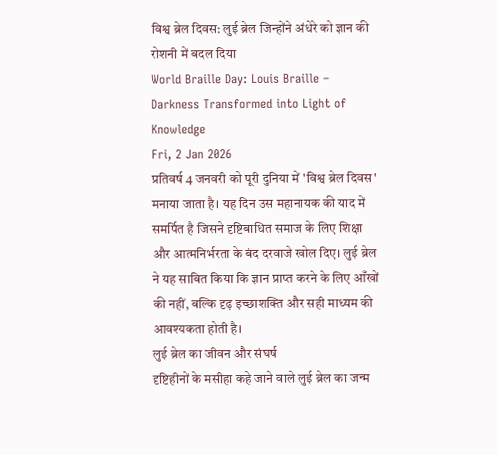विश्व ब्रेल दिवस: लुई ब्रेल जिन्होंने अंधेरे को ज्ञान की रोशनी में बदल दिया
World Braille Day: Louis Braille – Darkness Transformed into Light of Knowledge
Fri, 2 Jan 2026
प्रतिवर्ष 4 जनवरी को पूरी दुनिया में 'विश्व ब्रेल दिवस' मनाया जाता है। यह दिन उस महानायक की याद में समर्पित है जिसने दृष्टिबाधित समाज के लिए शिक्षा और आत्मनिर्भरता के बंद दरवाजे खोल दिए। लुई ब्रेल ने यह साबित किया कि ज्ञान प्राप्त करने के लिए आँखों की नहीं, बल्कि दृढ़ इच्छाशक्ति और सही माध्यम की आवश्यकता होती है।
लुई ब्रेल का जीवन और संघर्ष
दृष्टिहीनों के मसीहा कहे जाने वाले लुई ब्रेल का जन्म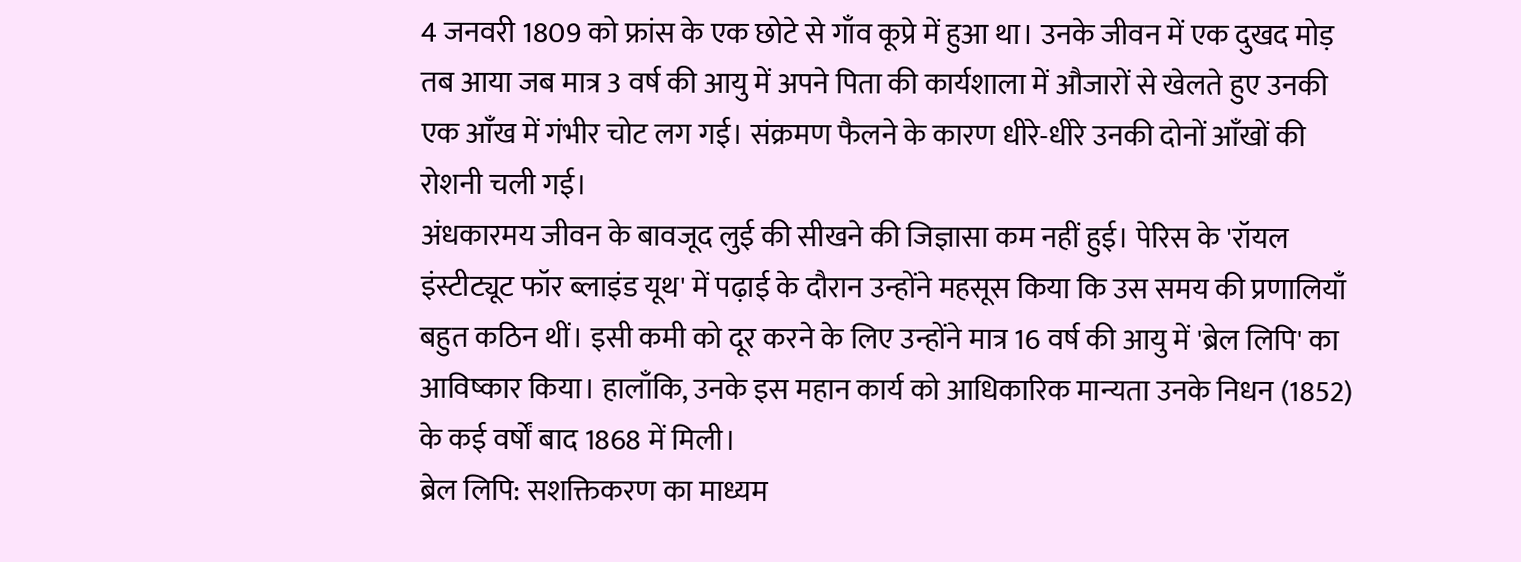4 जनवरी 1809 को फ्रांस के एक छोटे से गाँव कूप्रे में हुआ था। उनके जीवन में एक दुखद मोड़ तब आया जब मात्र 3 वर्ष की आयु में अपने पिता की कार्यशाला में औजारों से खेलते हुए उनकी एक आँख में गंभीर चोट लग गई। संक्रमण फैलने के कारण धीरे-धीरे उनकी दोनों आँखों की रोशनी चली गई।
अंधकारमय जीवन के बावजूद लुई की सीखने की जिज्ञासा कम नहीं हुई। पेरिस के 'रॉयल इंस्टीट्यूट फॉर ब्लाइंड यूथ' में पढ़ाई के दौरान उन्होंने महसूस किया कि उस समय की प्रणालियाँ बहुत कठिन थीं। इसी कमी को दूर करने के लिए उन्होंने मात्र 16 वर्ष की आयु में 'ब्रेल लिपि' का आविष्कार किया। हालाँकि, उनके इस महान कार्य को आधिकारिक मान्यता उनके निधन (1852) के कई वर्षों बाद 1868 में मिली।
ब्रेल लिपि: सशक्तिकरण का माध्यम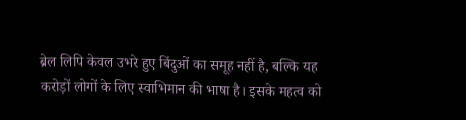ब्रेल लिपि केवल उभरे हुए बिंदुओं का समूह नहीं है, बल्कि यह करोड़ों लोगों के लिए स्वाभिमान की भाषा है। इसके महत्व को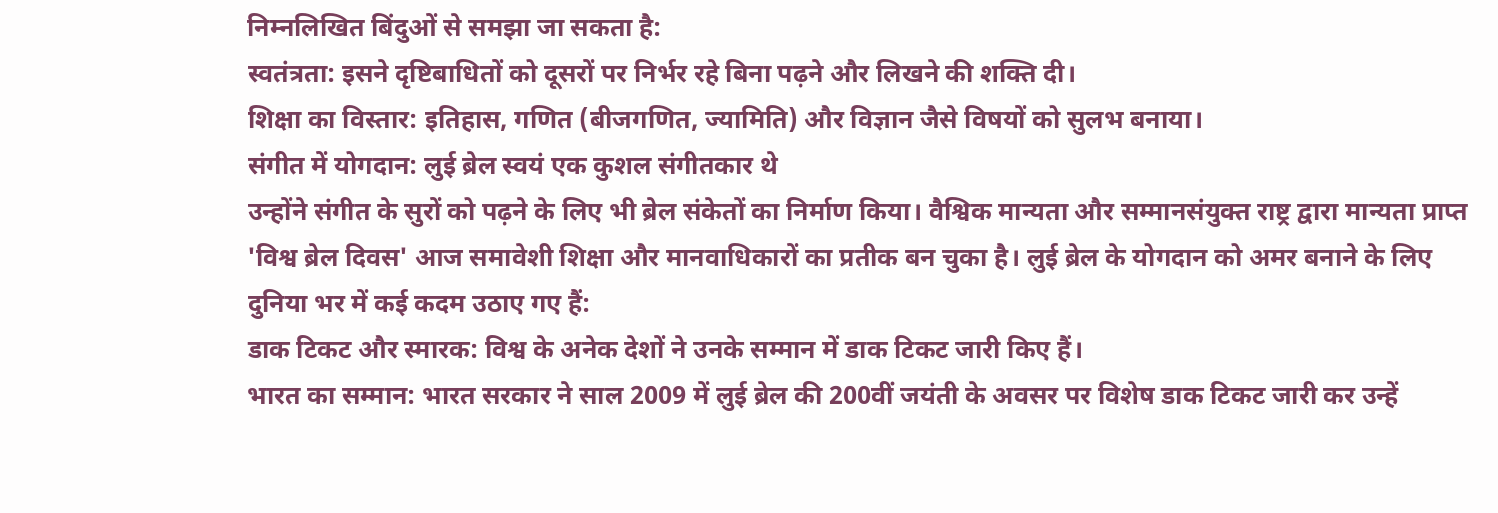निम्नलिखित बिंदुओं से समझा जा सकता है:
स्वतंत्रता: इसने दृष्टिबाधितों को दूसरों पर निर्भर रहे बिना पढ़ने और लिखने की शक्ति दी।
शिक्षा का विस्तार: इतिहास, गणित (बीजगणित, ज्यामिति) और विज्ञान जैसे विषयों को सुलभ बनाया।
संगीत में योगदान: लुई ब्रेल स्वयं एक कुशल संगीतकार थे
उन्होंने संगीत के सुरों को पढ़ने के लिए भी ब्रेल संकेतों का निर्माण किया। वैश्विक मान्यता और सम्मानसंयुक्त राष्ट्र द्वारा मान्यता प्राप्त 'विश्व ब्रेल दिवस' आज समावेशी शिक्षा और मानवाधिकारों का प्रतीक बन चुका है। लुई ब्रेल के योगदान को अमर बनाने के लिए दुनिया भर में कई कदम उठाए गए हैं:
डाक टिकट और स्मारक: विश्व के अनेक देशों ने उनके सम्मान में डाक टिकट जारी किए हैं।
भारत का सम्मान: भारत सरकार ने साल 2009 में लुई ब्रेल की 200वीं जयंती के अवसर पर विशेष डाक टिकट जारी कर उन्हें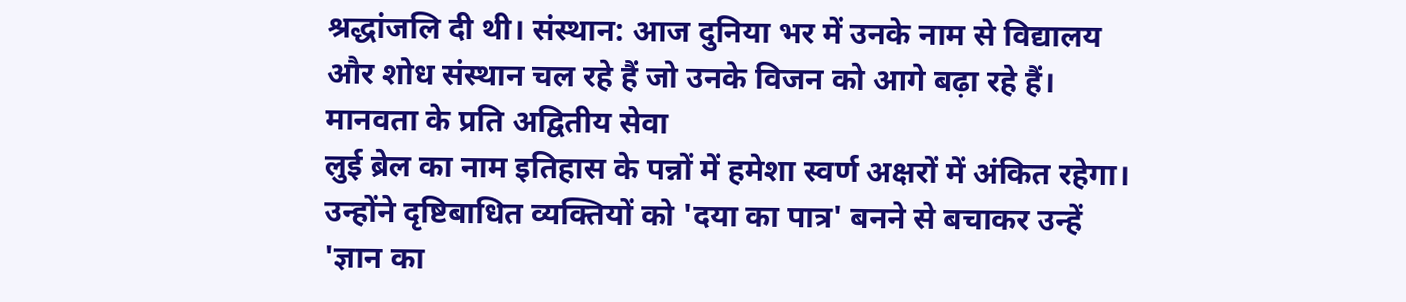श्रद्धांजलि दी थी। संस्थान: आज दुनिया भर में उनके नाम से विद्यालय और शोध संस्थान चल रहे हैं जो उनके विजन को आगे बढ़ा रहे हैं।
मानवता के प्रति अद्वितीय सेवा
लुई ब्रेल का नाम इतिहास के पन्नों में हमेशा स्वर्ण अक्षरों में अंकित रहेगा। उन्होंने दृष्टिबाधित व्यक्तियों को 'दया का पात्र' बनने से बचाकर उन्हें 'ज्ञान का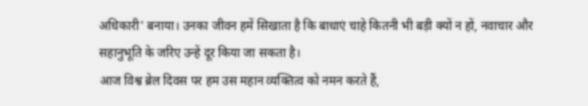अधिकारी' बनाया। उनका जीवन हमें सिखाता है कि बाधाएं चाहे कितनी भी बड़ी क्यों न हों, नवाचार और सहानुभूति के जरिए उन्हें दूर किया जा सकता है।
आज विश्व ब्रेल दिवस पर हम उस महान व्यक्तित्व को नमन करते हैं,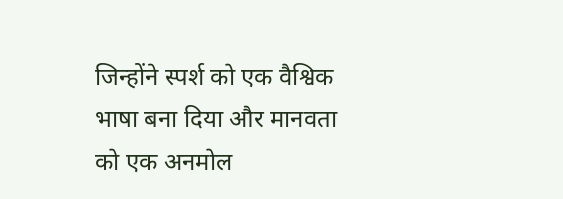जिन्होंने स्पर्श को एक वैश्विक भाषा बना दिया और मानवता को एक अनमोल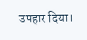उपहार दिया।